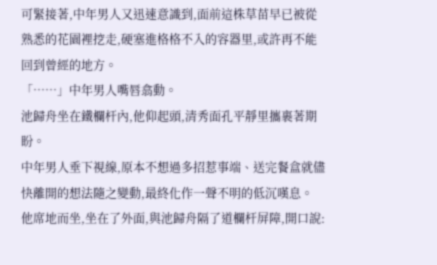可緊接著,中年男人又迅速意識到,面前這株草苗早已被從熟悉的花園裡挖走,硬塞進格格不入的容器里,或許再不能回到曾經的地方。
「……」中年男人嘴唇翕動。
池歸舟坐在鐵欄杆內,他仰起頭,清秀面孔平靜里攜裹著期盼。
中年男人垂下視線,原本不想過多招惹事端、送完餐盒就儘快離開的想法隨之變動,最終化作一聲不明的低沉嘆息。
他席地而坐,坐在了外面,與池歸舟隔了道欄杆屏障,開口說: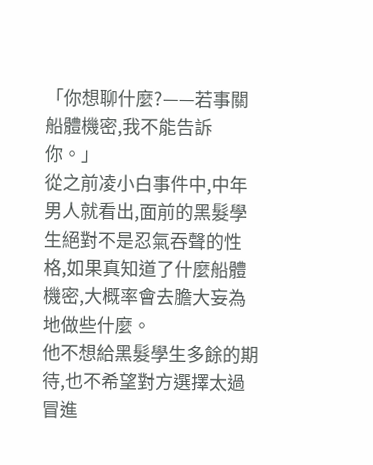「你想聊什麼?——若事關船體機密,我不能告訴你。」
從之前凌小白事件中,中年男人就看出,面前的黑髮學生絕對不是忍氣吞聲的性格,如果真知道了什麼船體機密,大概率會去膽大妄為地做些什麼。
他不想給黑髮學生多餘的期待,也不希望對方選擇太過冒進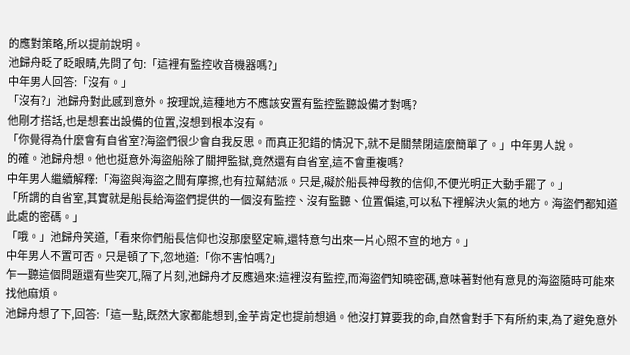的應對策略,所以提前說明。
池歸舟眨了眨眼睛,先問了句:「這裡有監控收音機器嗎?」
中年男人回答:「沒有。」
「沒有?」池歸舟對此感到意外。按理說,這種地方不應該安置有監控監聽設備才對嗎?
他剛才搭話,也是想套出設備的位置,沒想到根本沒有。
「你覺得為什麼會有自省室?海盜們很少會自我反思。而真正犯錯的情況下,就不是關禁閉這麼簡單了。」中年男人說。
的確。池歸舟想。他也挺意外海盜船除了關押監獄,竟然還有自省室,這不會重複嗎?
中年男人繼續解釋:「海盜與海盜之間有摩擦,也有拉幫結派。只是,礙於船長神母教的信仰,不便光明正大動手罷了。」
「所謂的自省室,其實就是船長給海盜們提供的一個沒有監控、沒有監聽、位置偏遠,可以私下裡解決火氣的地方。海盜們都知道此處的密碼。」
「哦。」池歸舟笑道,「看來你們船長信仰也沒那麼堅定嘛,還特意勻出來一片心照不宣的地方。」
中年男人不置可否。只是頓了下,忽地道:「你不害怕嗎?」
乍一聽這個問題還有些突兀,隔了片刻,池歸舟才反應過來:這裡沒有監控,而海盜們知曉密碼,意味著對他有意見的海盜隨時可能來找他麻煩。
池歸舟想了下,回答:「這一點,既然大家都能想到,金芋肯定也提前想過。他沒打算要我的命,自然會對手下有所約束,為了避免意外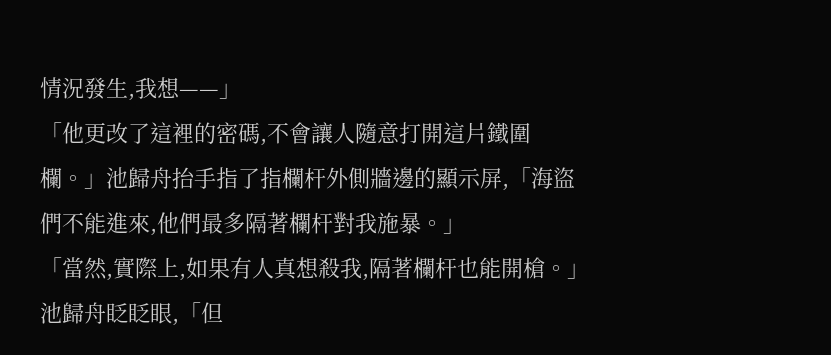情況發生,我想——」
「他更改了這裡的密碼,不會讓人隨意打開這片鐵圍欄。」池歸舟抬手指了指欄杆外側牆邊的顯示屏,「海盜們不能進來,他們最多隔著欄杆對我施暴。」
「當然,實際上,如果有人真想殺我,隔著欄杆也能開槍。」池歸舟眨眨眼,「但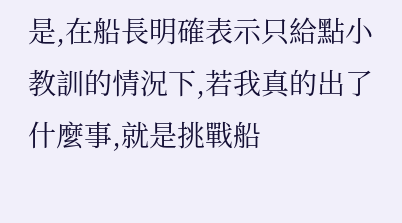是,在船長明確表示只給點小教訓的情況下,若我真的出了什麼事,就是挑戰船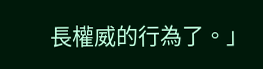長權威的行為了。」